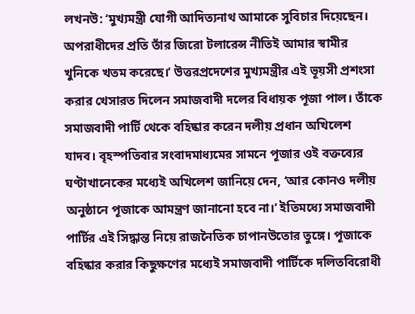লখনউ: ‘মুখ্যমন্ত্রী যোগী আদিত্যনাথ আমাকে সুবিচার দিয়েছেন। অপরাধীদের প্রতি তাঁর জিরো টলারেন্স নীতিই আমার স্বামীর খুনিকে খতম করেছে।’ উত্তরপ্রদেশের মুখ্যমন্ত্রীর এই ভূয়সী প্রশংসা করার খেসারত দিলেন সমাজবাদী দলের বিধায়ক পূজা পাল। তাঁকে সমাজবাদী পার্টি থেকে বহিষ্কার করেন দলীয় প্রধান অখিলেশ যাদব। বৃহস্পতিবার সংবাদমাধ্যমের সামনে পূজার ওই বক্তব্যের ঘণ্টাখানেকের মধ্যেই অখিলেশ জানিয়ে দেন, ‘আর কোনও দলীয় অনুষ্ঠানে পূজাকে আমন্ত্রণ জানানো হবে না।’ ইতিমধ্যে সমাজবাদী পার্টির এই সিদ্ধান্ত নিয়ে রাজনৈতিক চাপানউতোর তুঙ্গে। পূজাকে বহিষ্কার করার কিছুক্ষণের মধ্যেই সমাজবাদী পার্টিকে দলিতবিরোধী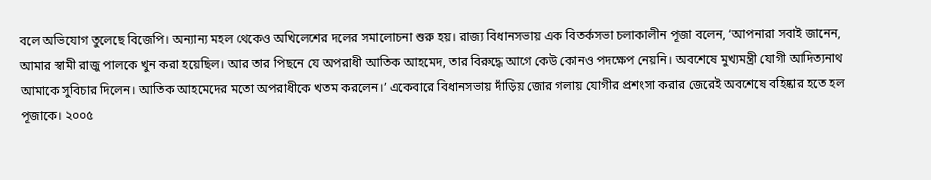বলে অভিযোগ তুলেছে বিজেপি। অন্যান্য মহল থেকেও অখিলেশের দলের সমালোচনা শুরু হয়। রাজ্য বিধানসভায় এক বিতর্কসভা চলাকালীন পূজা বলেন, ‘আপনারা সবাই জানেন, আমার স্বামী রাজু পালকে খুন করা হয়েছিল। আর তার পিছনে যে অপরাধী আতিক আহমেদ, তার বিরুদ্ধে আগে কেউ কোনও পদক্ষেপ নেয়নি। অবশেষে মুখ্যমন্ত্রী যোগী আদিত্যনাথ আমাকে সুবিচার দিলেন। আতিক আহমেদের মতো অপরাধীকে খতম করলেন।’ একেবারে বিধানসভায় দাঁড়িয় জোর গলায় যোগীর প্রশংসা করার জেরেই অবশেষে বহিষ্কার হতে হল পূজাকে। ২০০৫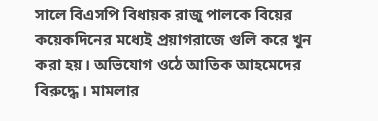সালে বিএসপি বিধায়ক রাজু পালকে বিয়ের কয়েকদিনের মধ্যেই প্রয়াগরাজে গুলি করে খুন করা হয়। অভিযোগ ওঠে আতিক আহমেদের বিরুদ্ধে। মামলার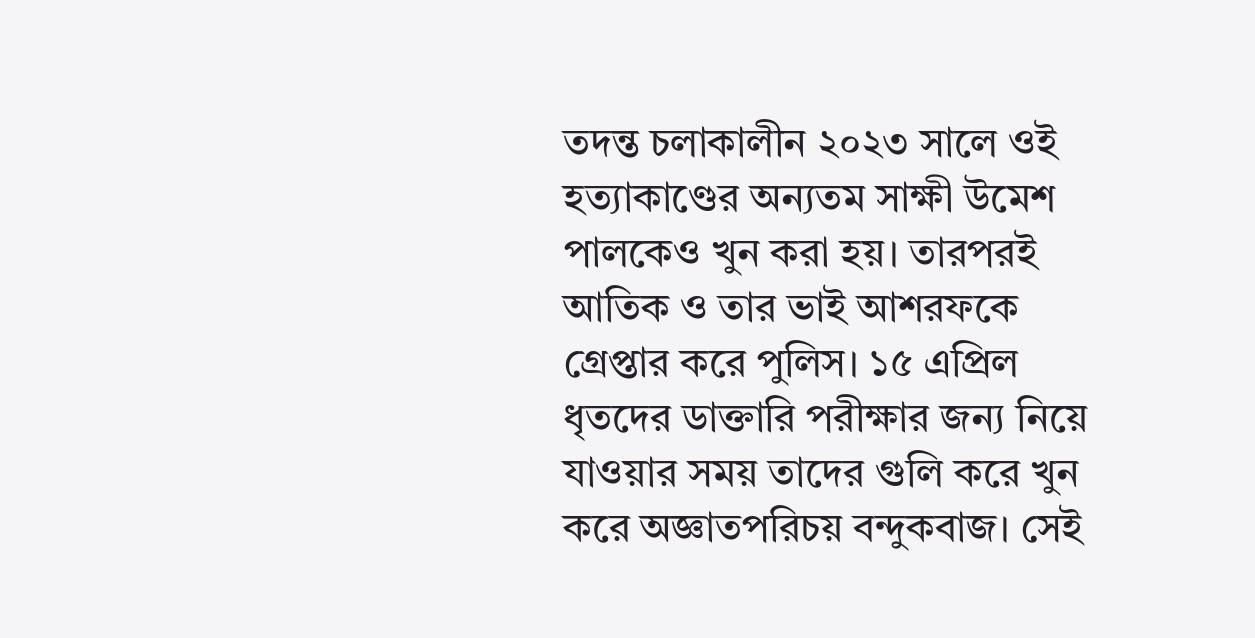তদন্ত চলাকালীন ২০২৩ সালে ওই হত্যাকাণ্ডের অন্যতম সাক্ষী উমেশ পালকেও খুন করা হয়। তারপরই আতিক ও তার ভাই আশরফকে গ্রেপ্তার করে পুলিস। ১৫ এপ্রিল ধৃতদের ডাক্তারি পরীক্ষার জন্য নিয়ে যাওয়ার সময় তাদের গুলি করে খুন করে অজ্ঞাতপরিচয় বন্দুকবাজ। সেই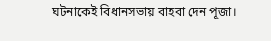ঘটনাকেই বিধানসভায় বাহবা দেন পূজা।